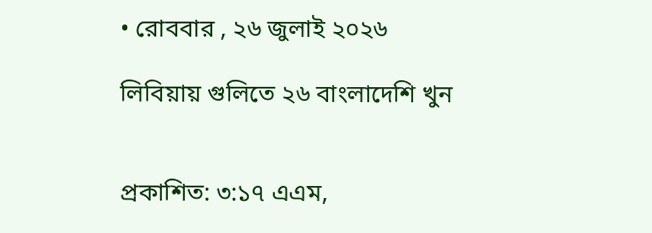• রোববার , ২৬ জুলাই ২০২৬

লিবিয়ায় গুলিতে ২৬ বাংলাদেশি খুন


প্রকাশিত: ৩:১৭ এএম,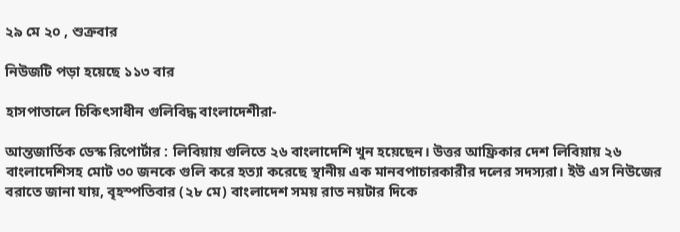২৯ মে ২০ , শুক্রবার

নিউজটি পড়া হয়েছে ১১৩ বার

হাসপাতালে চিকিৎসাধীন গুলিবিদ্ধ বাংলাদেশীরা-

আন্তজার্তিক ডেস্ক রিপোর্টার : লিবিয়ায় গুলিতে ২৬ বাংলাদেশি খুন হয়েছেন। উত্তর আফ্রিকার দেশ লিবিয়ায় ২৬ বাংলাদেশিসহ মোট ৩০ জনকে গুলি করে হত্যা করেছে স্থানীয় এক মানবপাচারকারীর দলের সদস্যরা। ইউ এস নিউজের বরাতে জানা যায়, বৃহস্পতিবার (২৮ মে) বাংলাদেশ সময় রাত নয়টার দিকে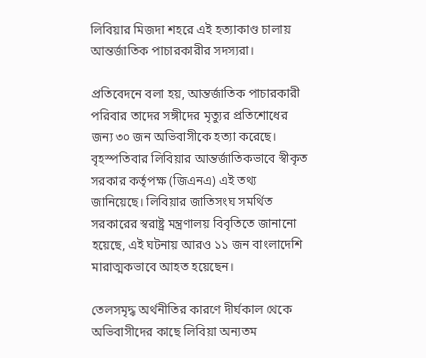লিবিয়ার মিজদা শহরে এই হত্যাকাণ্ড চালায় আন্তর্জাতিক পাচারকারীর সদস্যরা।

প্রতিবেদনে বলা হয়, আন্তর্জাতিক পাচারকারী পরিবার তাদের সঙ্গীদের মৃত্যুর প্রতিশোধের জন্য ৩০ জন অভিবাসীকে হত্যা করেছে। বৃহস্পতিবার লিবিয়ার আন্তর্জাতিকভাবে স্বীকৃত সরকার কর্তৃপক্ষ (জিএনএ) এই তথ্য জানিয়েছে। লিবিয়ার জাতিসংঘ সমর্থিত সরকারের স্বরাষ্ট্র মন্ত্রণালয় বিবৃতিতে জানানো হয়েছে, এই ঘটনায় আরও ১১ জন বাংলাদেশি মারাত্মকভাবে আহত হয়েছেন।

তেলসমৃদ্ধ অর্থনীতির কারণে দীর্ঘকাল থেকে অভিবাসীদের কাছে লিবিয়া অন্যতম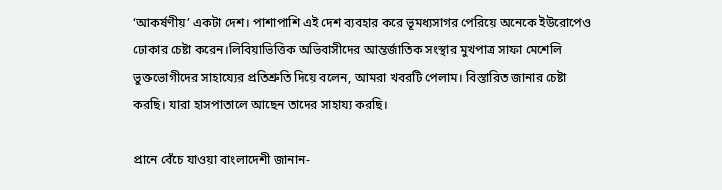‘আকর্ষণীয়’ একটা দেশ। পাশাপাশি এই দেশ ব্যবহার করে ভূমধ্যসাগর পেরিয়ে অনেকে ইউরোপেও ঢোকার চেষ্টা করেন।লিবিয়াভিত্তিক অভিবাসীদের আন্তর্জাতিক সংস্থার মুখপাত্র সাফা মেশেলি ভুক্তভোগীদের সাহায্যের প্রতিশ্রুতি দিয়ে বলেন, আমরা খবরটি পেলাম। বিস্তারিত জানার চেষ্টা করছি। যারা হাসপাতালে আছেন তাদের সাহায্য করছি।

প্রানে বেঁচে যাওয়া বাংলাদেশী জানান-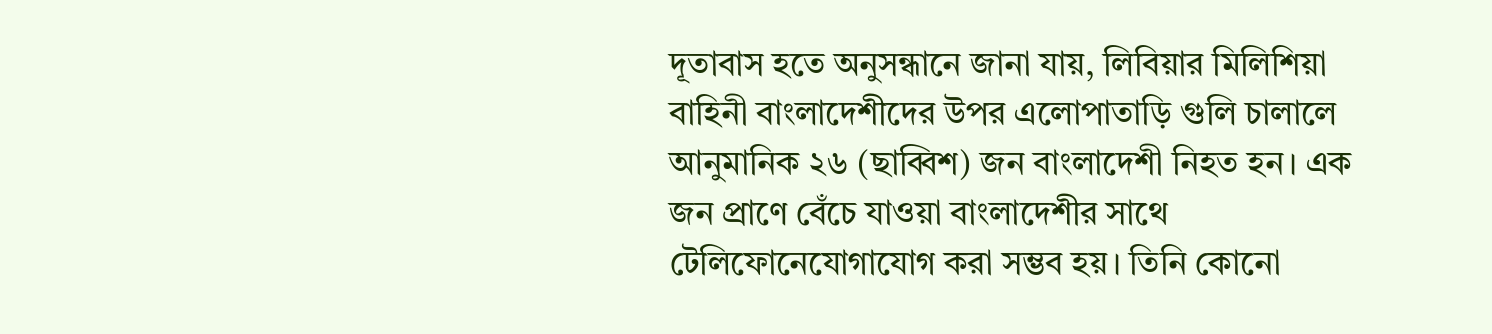দূতাবাস হতে অনুসন্ধানে জানা যায়, লিবিয়ার মিলিশিয়া বাহিনী বাংলাদেশীদের উপর এলোপাতাড়ি গুলি চালালে আনুমানিক ২৬ (ছাব্বিশ) জন বাংলাদেশী নিহত হন। এক জন প্রাণে বেঁচে যাওয়া বাংলাদেশীর সাথে টেলিফোনেযোগাযোগ করা সম্ভব হয়। তিনি কোনো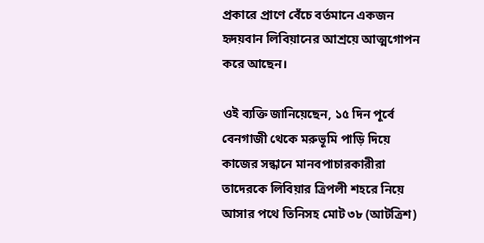প্রকারে প্রাণে বেঁচে বর্তমানে একজন হৃদয়বান লিবিয়ানের আশ্রয়ে আত্মগোপন করে আছেন।

ওই ব্যক্তি জানিয়েছেন, ১৫ দিন পূর্বে বেনগাজী থেকে মরুভূমি পাড়ি দিয়ে কাজের সন্ধানে মানবপাচারকারীরা তাদেরকে লিবিয়ার ত্রিপলী শহরে নিয়ে আসার পথে তিনিসহ মোট ৩৮ (আটত্রিশ)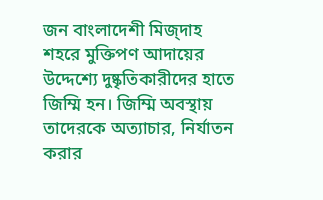জন বাংলাদেশী মিজ্দাহ শহরে মুক্তিপণ আদায়ের উদ্দেশ্যে দুষ্কৃতিকারীদের হাতে জিম্মি হন। জিম্মি অবস্থায় তাদেরকে অত্যাচার, নির্যাতন করার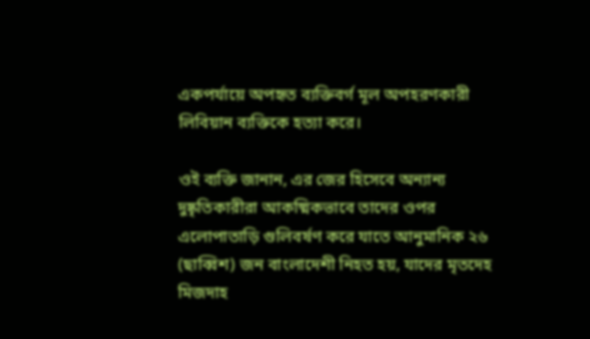একপর্যায়ে অপহৃত ব্যক্তিবর্গ মূল অপহরণকারী লিবিয়ান ব্যক্তিকে হত্যা করে।

ওই ব্যক্তি জানান, এর জের হিসেবে অন্যান্য দুষ্কৃতিকারীরা আকষ্মিকভাবে তাদের ওপর এলোপাতাড়ি গুলিবর্ষণ করে যাতে আনুমানিক ২৬ (ছাব্বিশ) জন বাংলাদেশী নিহত হয়, যাদের মৃতদেহ মিজদাহ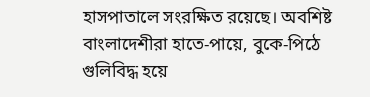হাসপাতালে সংরক্ষিত রয়েছে। অবশিষ্ট বাংলাদেশীরা হাতে-পায়ে, বুকে-পিঠে গুলিবিদ্ধ হয়ে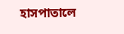হাসপাতালে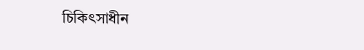চিকিৎসাধীন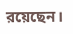রয়েছেন।